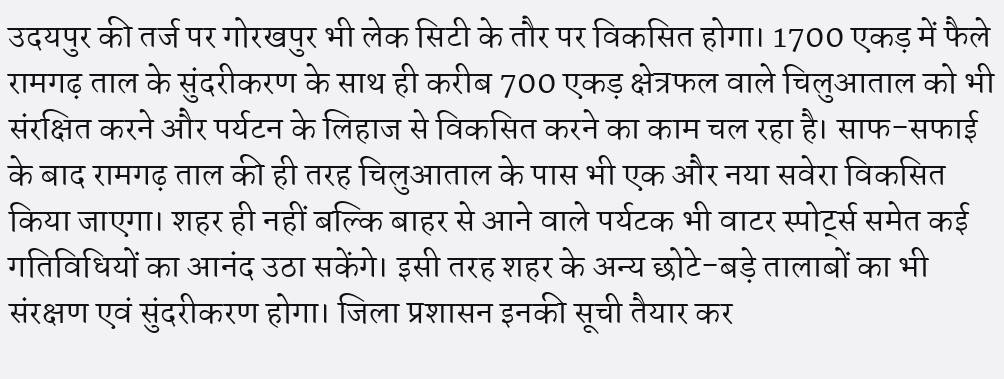उदयपुर की तर्ज पर गोरखपुर भी लेक सिटी के तौर पर विकसित होगा। 1700 एकड़ में फैले रामगढ़ ताल के सुंदरीकरण के साथ ही करीब 700 एकड़ क्षेत्रफल वाले चिलुआताल को भी संरक्षित करने और पर्यटन के लिहाज से विकसित करने का काम चल रहा है। साफ-सफाई के बाद रामगढ़ ताल की ही तरह चिलुआताल के पास भी एक और नया सवेरा विकसित किया जाएगा। शहर ही नहीं बल्कि बाहर से आने वाले पर्यटक भी वाटर स्पोर्ट्स समेत कई गतिविधियों का आनंद उठा सकेंगे। इसी तरह शहर के अन्य छोटे-बड़े तालाबों का भी संरक्षण एवं सुंदरीकरण होगा। जिला प्रशासन इनकी सूची तैयार कर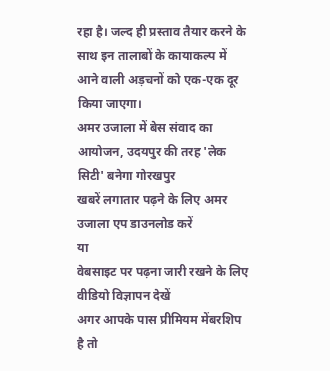रहा है। जल्द ही प्रस्ताव तैयार करने के साथ इन तालाबों के कायाकल्प में आने वाली अड़चनों को एक-एक दूर किया जाएगा।
अमर उजाला में बेस संवाद का आयोजन, उदयपुर की तरह 'लेक सिटी' बनेगा गोरखपुर
खबरें लगातार पढ़ने के लिए अमर उजाला एप डाउनलोड करें
या
वेबसाइट पर पढ़ना जारी रखने के लिए वीडियो विज्ञापन देखें
अगर आपके पास प्रीमियम मेंबरशिप है तो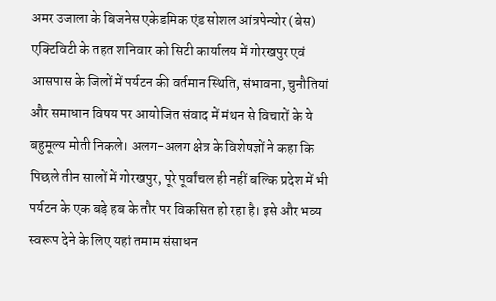अमर उजाला के बिजनेस एकेडमिक एंड सोशल आंत्रपेन्योर (बेस) एक्टिविटी के तहत शनिवार को सिटी कार्यालय में गोरखपुर एवं आसपास के जिलों में पर्यटन की वर्तमान स्थिति, संभावना, चुनौतियां और समाधान विषय पर आयोजित संवाद में मंथन से विचारों के ये बहुमूल्य मोती निकले। अलग-अलग क्षेत्र के विशेषज्ञों ने कहा कि पिछले तीन सालों में गोरखपुर, पूरे पूर्वांचल ही नहीं बल्कि प्रदेश में भी पर्यटन के एक बड़े हब के तौर पर विकसित हो रहा है। इसे और भव्य स्वरूप देने के लिए यहां तमाम संसाधन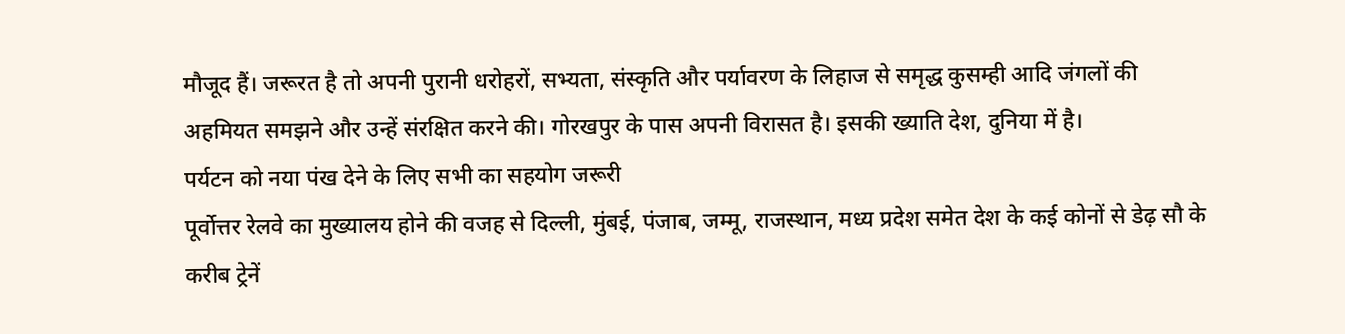मौजूद हैं। जरूरत है तो अपनी पुरानी धरोहरों, सभ्यता, संस्कृति और पर्यावरण के लिहाज से समृद्ध कुसम्ही आदि जंगलों की अहमियत समझने और उन्हें संरक्षित करने की। गोरखपुर के पास अपनी विरासत है। इसकी ख्याति देश, दुनिया में है।
पर्यटन को नया पंख देने के लिए सभी का सहयोग जरूरी
पूर्वोत्तर रेलवे का मुख्यालय होने की वजह से दिल्ली, मुंबई, पंजाब, जम्मू, राजस्थान, मध्य प्रदेश समेत देश के कई कोनों से डेढ़ सौ के करीब ट्रेनें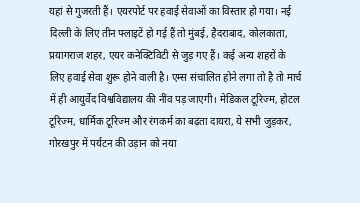यहां से गुजरती हैं। एयरपोर्ट पर हवाई सेवाओं का विस्तार हो गया। नई दिल्ली के लिए तीन फ्लाइटें हो गई हैं तो मुंबई, हैदराबाद, कोलकाता, प्रयागराज शहर, एयर कनेक्टिविटी से जुड़ गए हैं। कई अन्य शहरों के लिए हवाई सेवा शुरू होने वाली है। एम्स संचालित होने लगा तो है तो मार्च में ही आयुर्वेद विश्वविद्यालय की नींव पड़ जाएगी। मेडिकल टूरिज्म, होटल टूरिज्म, धार्मिक टूरिज्म और रंगकर्म का बढ़ता दायरा, ये सभी जुड़कर, गोरखपुर में पर्यटन की उड़ान को नया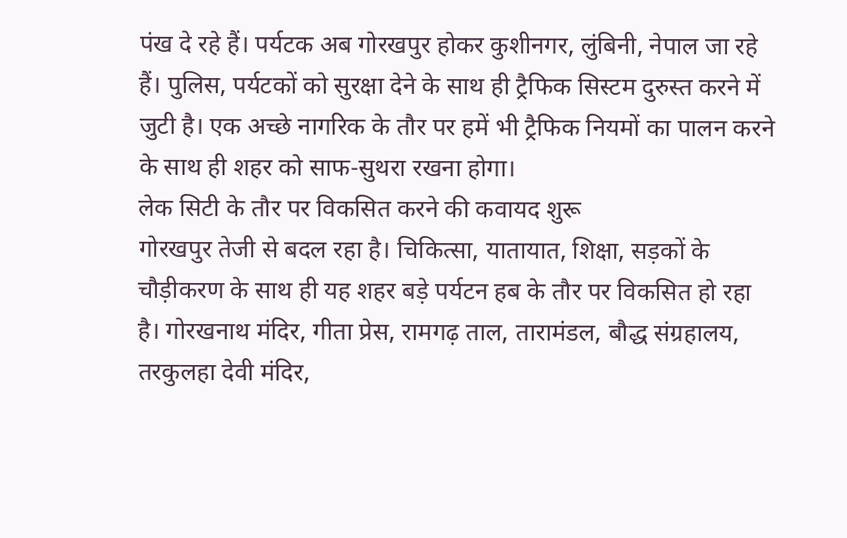पंख दे रहे हैं। पर्यटक अब गोरखपुर होकर कुशीनगर, लुंबिनी, नेपाल जा रहे हैं। पुलिस, पर्यटकों को सुरक्षा देने के साथ ही ट्रैफिक सिस्टम दुरुस्त करने में जुटी है। एक अच्छे नागरिक के तौर पर हमें भी ट्रैफिक नियमों का पालन करने के साथ ही शहर को साफ-सुथरा रखना होगा।
लेक सिटी के तौर पर विकसित करने की कवायद शुरू
गोरखपुर तेजी से बदल रहा है। चिकित्सा, यातायात, शिक्षा, सड़कों के चौड़ीकरण के साथ ही यह शहर बड़े पर्यटन हब के तौर पर विकसित हो रहा है। गोरखनाथ मंदिर, गीता प्रेस, रामगढ़ ताल, तारामंडल, बौद्ध संग्रहालय, तरकुलहा देवी मंदिर,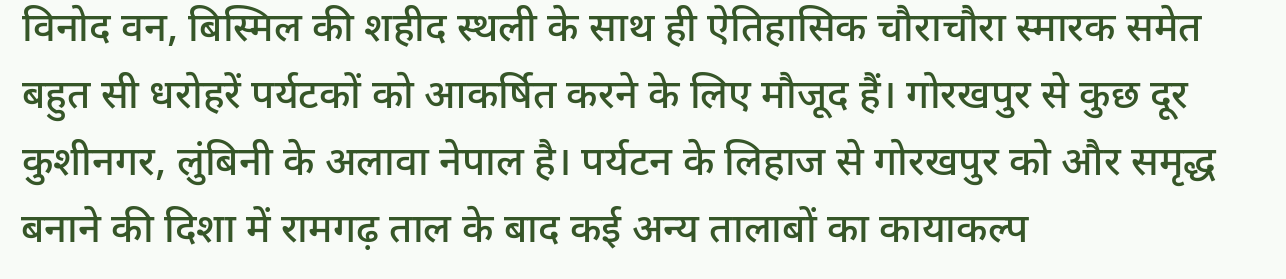विनोद वन, बिस्मिल की शहीद स्थली के साथ ही ऐतिहासिक चौराचौरा स्मारक समेत बहुत सी धरोहरें पर्यटकों को आकर्षित करने के लिए मौजूद हैं। गोरखपुर से कुछ दूर कुशीनगर, लुंबिनी के अलावा नेपाल है। पर्यटन के लिहाज से गोरखपुर को और समृद्ध बनाने की दिशा में रामगढ़ ताल के बाद कई अन्य तालाबों का कायाकल्प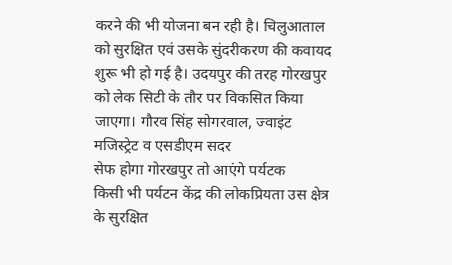करने की भी योजना बन रही है। चिलुआताल को सुरक्षित एवं उसके सुंदरीकरण की कवायद शुरू भी हो गई है। उदयपुर की तरह गोरखपुर को लेक सिटी के तौर पर विकसित किया जाएगा। गौरव सिंह सोगरवाल, ज्वाइंट मजिस्ट्रेट व एसडीएम सदर
सेफ होगा गोरखपुर तो आएंगे पर्यटक
किसी भी पर्यटन केंद्र की लोकप्रियता उस क्षेत्र के सुरक्षित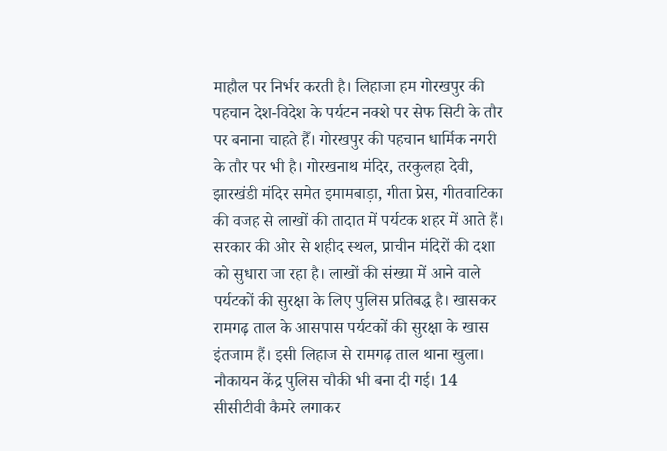माहौल पर निर्भर करती है। लिहाजा हम गोरखपुर की पहचान देश-विदेश के पर्यटन नक्शे पर सेफ सिटी के तौर पर बनाना चाहते हैँ। गोरखपुर की पहचान धार्मिक नगरी के तौर पर भी है। गोरखनाथ मंदिर, तरकुलहा देवी, झारखंडी मंदिर समेत इमामबाड़ा, गीता प्रेस, गीतवाटिका की वजह से लाखों की तादात में पर्यटक शहर में आते हैं। सरकार की ओर से शहीद स्थल, प्राचीन मंदिरों की दशा को सुधारा जा रहा है। लाखों की संख्या में आने वाले पर्यटकों की सुरक्षा के लिए पुलिस प्रतिबद्ध है। खासकर रामगढ़ ताल के आसपास पर्यटकों की सुरक्षा के खास इंतजाम हैं। इसी लिहाज से रामगढ़ ताल थाना खुला। नौकायन केंद्र पुलिस चौकी भी बना दी गई। 14 सीसीटीवी कैमरे लगाकर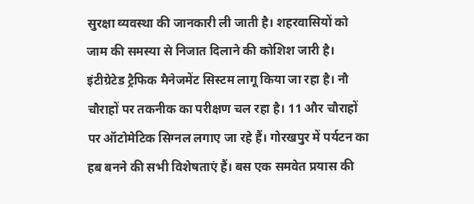सुरक्षा व्यवस्था की जानकारी ली जाती है। शहरवासियों को जाम की समस्या से निजात दिलाने की कोशिश जारी है। इंटीग्रेटेड ट्रैफिक मैनेजमेंट सिस्टम लागू किया जा रहा है। नौ चौराहों पर तकनीक का परीक्षण चल रहा है। 11 और चौराहों पर ऑटोमेटिक सिग्नल लगाए जा रहे हैं। गोरखपुर में पर्यटन का हब बनने की सभी विशेषताएं हैं। बस एक समवेत प्रयास की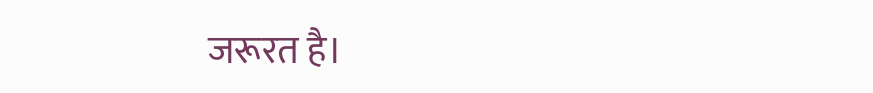जरूरत है।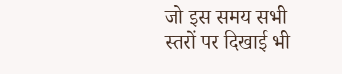जो इस समय सभी स्तरों पर दिखाई भी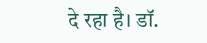दे रहा है। डॉ.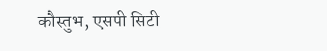कौस्तुभ, एसपी सिटी